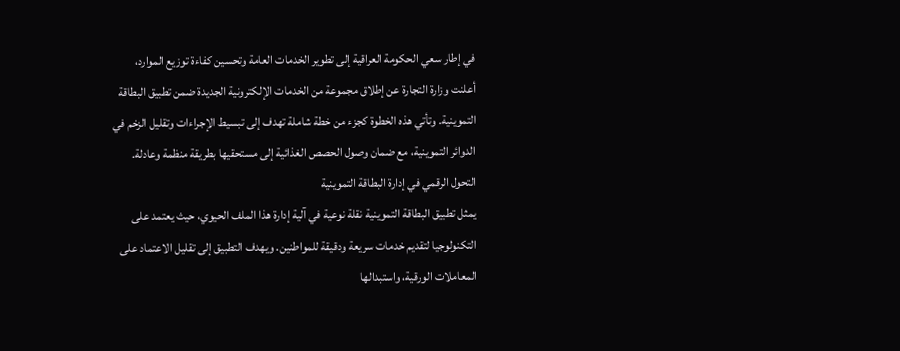في إطار سعي الحكومة العراقية إلى تطوير الخدمات العامة وتحسين كفاءة توزيع الموارد، أعلنت وزارة التجارة عن إطلاق مجموعة من الخدمات الإلكترونية الجديدة ضمن تطبيق البطاقة التموينية. وتأتي هذه الخطوة كجزء من خطة شاملة تهدف إلى تبسيط الإجراءات وتقليل الزخم في الدوائر التموينية، مع ضمان وصول الحصص الغذائية إلى مستحقيها بطريقة منظمة وعادلة.
التحول الرقمي في إدارة البطاقة التموينية
يمثل تطبيق البطاقة التموينية نقلة نوعية في آلية إدارة هذا الملف الحيوي، حيث يعتمد على التكنولوجيا لتقديم خدمات سريعة ودقيقة للمواطنين. ويهدف التطبيق إلى تقليل الاعتماد على المعاملات الورقية، واستبدالها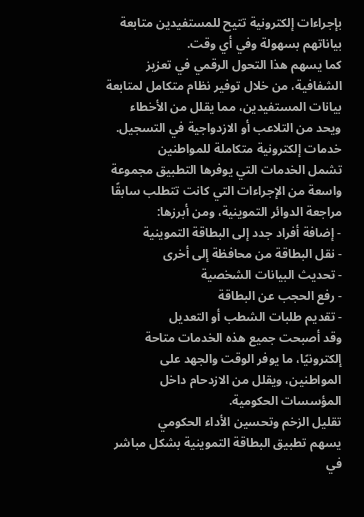بإجراءات إلكترونية تتيح للمستفيدين متابعة بياناتهم بسهولة وفي أي وقت.
كما يسهم هذا التحول الرقمي في تعزيز الشفافية، من خلال توفير نظام متكامل لمتابعة بيانات المستفيدين، مما يقلل من الأخطاء ويحد من التلاعب أو الازدواجية في التسجيل.
خدمات إلكترونية متكاملة للمواطنين
تشمل الخدمات التي يوفرها التطبيق مجموعة واسعة من الإجراءات التي كانت تتطلب سابقًا مراجعة الدوائر التموينية، ومن أبرزها:
- إضافة أفراد جدد إلى البطاقة التموينية
- نقل البطاقة من محافظة إلى أخرى
- تحديث البيانات الشخصية
- رفع الحجب عن البطاقة
- تقديم طلبات الشطب أو التعديل
وقد أصبحت جميع هذه الخدمات متاحة إلكترونيًا، ما يوفر الوقت والجهد على المواطنين، ويقلل من الازدحام داخل المؤسسات الحكومية.
تقليل الزخم وتحسين الأداء الحكومي
يسهم تطبيق البطاقة التموينية بشكل مباشر في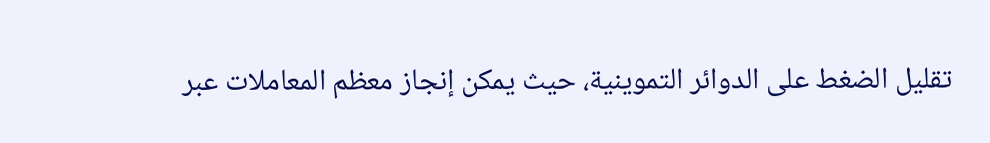تقليل الضغط على الدوائر التموينية، حيث يمكن إنجاز معظم المعاملات عبر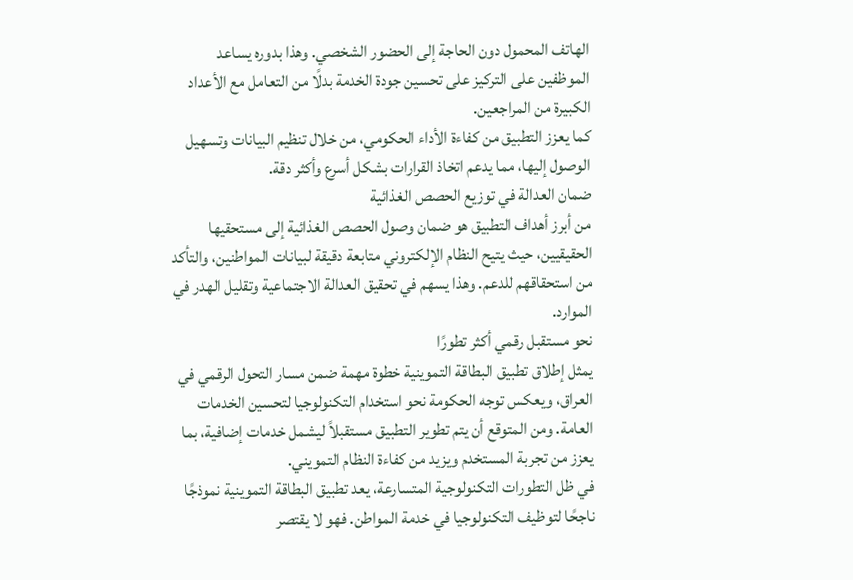الهاتف المحمول دون الحاجة إلى الحضور الشخصي. وهذا بدوره يساعد الموظفين على التركيز على تحسين جودة الخدمة بدلًا من التعامل مع الأعداد الكبيرة من المراجعين.
كما يعزز التطبيق من كفاءة الأداء الحكومي، من خلال تنظيم البيانات وتسهيل الوصول إليها، مما يدعم اتخاذ القرارات بشكل أسرع وأكثر دقة.
ضمان العدالة في توزيع الحصص الغذائية
من أبرز أهداف التطبيق هو ضمان وصول الحصص الغذائية إلى مستحقيها الحقيقيين، حيث يتيح النظام الإلكتروني متابعة دقيقة لبيانات المواطنين، والتأكد من استحقاقهم للدعم. وهذا يسهم في تحقيق العدالة الاجتماعية وتقليل الهدر في الموارد.
نحو مستقبل رقمي أكثر تطورًا
يمثل إطلاق تطبيق البطاقة التموينية خطوة مهمة ضمن مسار التحول الرقمي في العراق، ويعكس توجه الحكومة نحو استخدام التكنولوجيا لتحسين الخدمات العامة. ومن المتوقع أن يتم تطوير التطبيق مستقبلاً ليشمل خدمات إضافية، بما يعزز من تجربة المستخدم ويزيد من كفاءة النظام التمويني.
في ظل التطورات التكنولوجية المتسارعة، يعد تطبيق البطاقة التموينية نموذجًا ناجحًا لتوظيف التكنولوجيا في خدمة المواطن. فهو لا يقتصر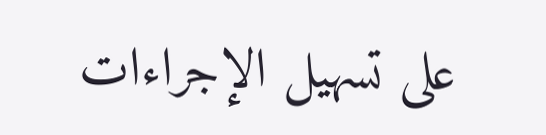على تسهيل الإجراءات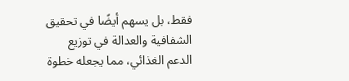فقط، بل يسهم أيضًا في تحقيق الشفافية والعدالة في توزيع الدعم الغذائي، مما يجعله خطوة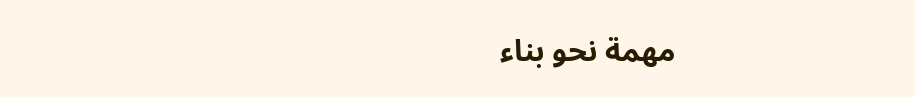مهمة نحو بناء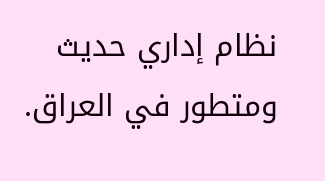نظام إداري حديث ومتطور في العراق.